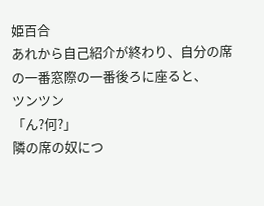姫百合
あれから自己紹介が終わり、自分の席の一番窓際の一番後ろに座ると、
ツンツン
「ん?何?」
隣の席の奴につ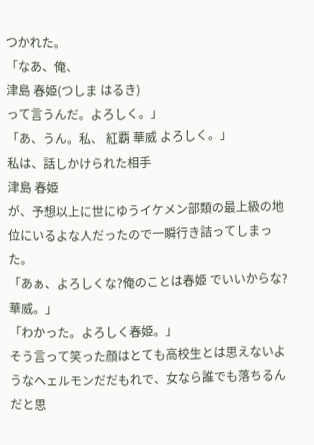つかれた。
「なあ、俺、
津島 春姫(つしま はるき)
って言うんだ。よろしく。」
「あ、うん。私、 紅覇 華威 よろしく。」
私は、話しかけられた相手
津島 春姫
が、予想以上に世にゆうイケメン部類の最上級の地位にいるよな人だったので一瞬行き詰ってしまった。
「あぁ、よろしくな?俺のことは春姫 でいいからな?華威。」
「わかった。よろしく春姫。」
そう言って笑った顔はとても高校生とは思えないようなヘェルモンだだもれで、女なら誰でも落ちるんだと思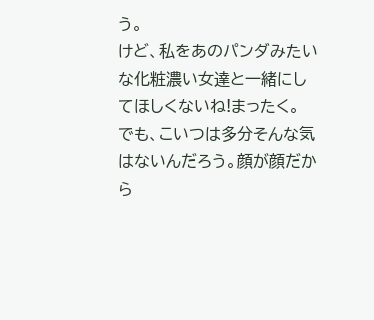う。
けど、私をあのパンダみたいな化粧濃い女達と一緒にしてほしくないね!まったく。
でも、こいつは多分そんな気はないんだろう。顔が顔だから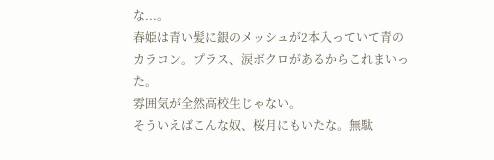な...。
春姫は青い髪に銀のメッシュが2本入っていて青のカラコン。プラス、涙ボクロがあるからこれまいった。
雰囲気が全然高校生じゃない。
そういえばこんな奴、桜月にもいたな。無駄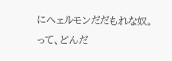にヘェルモンだだもれな奴。
って、どんだ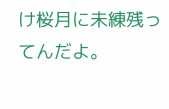け桜月に未練残ってんだよ。